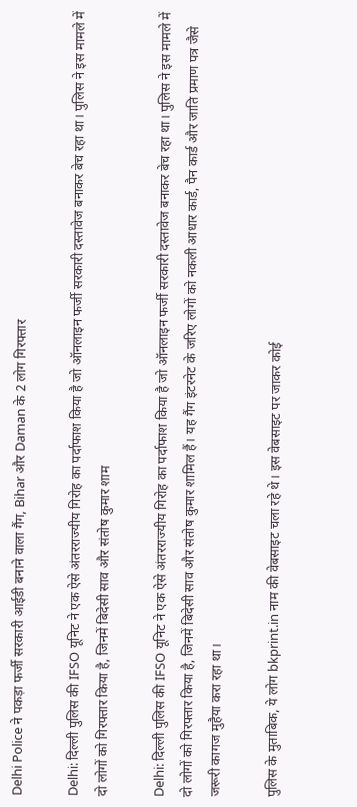Delhi Police ने पकड़ा फर्जी सरकारी आईडी बनाने वाला गैंग, Bihar और Daman के 2 लोग गिरफ्तार

Delhi: दिल्ली पुलिस की IFSO यूनिट ने एक ऐसे अंतरराज्यीय गिरोह का पर्दाफाश किया है जो ऑनलाइन फर्जी सरकारी दस्तावेज बनाकर बेच रहा था। पुलिस ने इस मामले में दो लोगों को गिरफ्तार किया है, जिनमें बिदेसी साव और संतोष कुमार शाम

Delhi: दिल्ली पुलिस की IFSO यूनिट ने एक ऐसे अंतरराज्यीय गिरोह का पर्दाफाश किया है जो ऑनलाइन फर्जी सरकारी दस्तावेज बनाकर बेच रहा था। पुलिस ने इस मामले में दो लोगों को गिरफ्तार किया है, जिनमें बिदेसी साव और संतोष कुमार शामिल हैं। यह गैंग इंटरनेट के जरिए लोगों को नकली आधार कार्ड, पैन कार्ड और जाति प्रमाण पत्र जैसे जरूरी कागज मुहैया करा रहा था।

पुलिस के मुताबिक, ये लोग bkprint.in नाम की वेबसाइट चला रहे थे। इस वेबसाइट पर जाकर कोई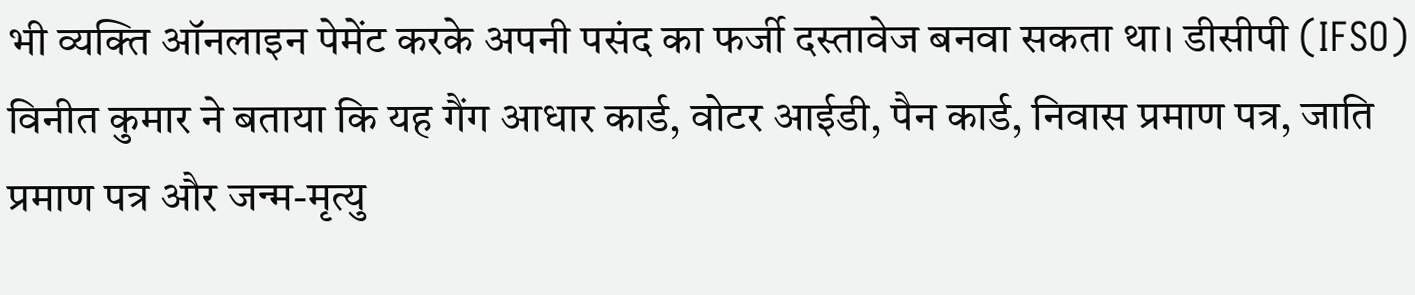भी व्यक्ति ऑनलाइन पेमेंट करके अपनी पसंद का फर्जी दस्तावेज बनवा सकता था। डीसीपी (IFSO) विनीत कुमार ने बताया कि यह गैंग आधार कार्ड, वोटर आईडी, पैन कार्ड, निवास प्रमाण पत्र, जाति प्रमाण पत्र और जन्म-मृत्यु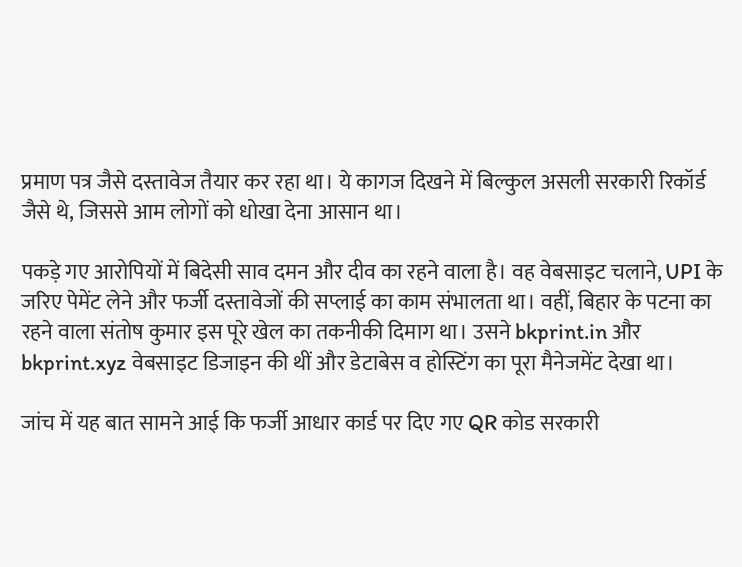प्रमाण पत्र जैसे दस्तावेज तैयार कर रहा था। ये कागज दिखने में बिल्कुल असली सरकारी रिकॉर्ड जैसे थे, जिससे आम लोगों को धोखा देना आसान था।

पकड़े गए आरोपियों में बिदेसी साव दमन और दीव का रहने वाला है। वह वेबसाइट चलाने, UPI के जरिए पेमेंट लेने और फर्जी दस्तावेजों की सप्लाई का काम संभालता था। वहीं, बिहार के पटना का रहने वाला संतोष कुमार इस पूरे खेल का तकनीकी दिमाग था। उसने bkprint.in और bkprint.xyz वेबसाइट डिजाइन की थीं और डेटाबेस व होस्टिंग का पूरा मैनेजमेंट देखा था।

जांच में यह बात सामने आई कि फर्जी आधार कार्ड पर दिए गए QR कोड सरकारी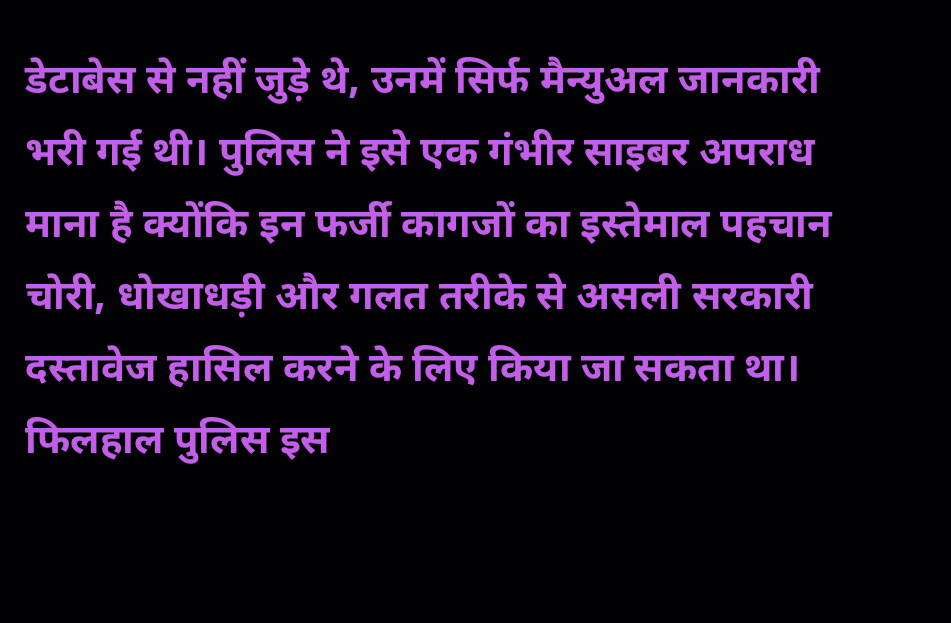डेटाबेस से नहीं जुड़े थे, उनमें सिर्फ मैन्युअल जानकारी भरी गई थी। पुलिस ने इसे एक गंभीर साइबर अपराध माना है क्योंकि इन फर्जी कागजों का इस्तेमाल पहचान चोरी, धोखाधड़ी और गलत तरीके से असली सरकारी दस्तावेज हासिल करने के लिए किया जा सकता था। फिलहाल पुलिस इस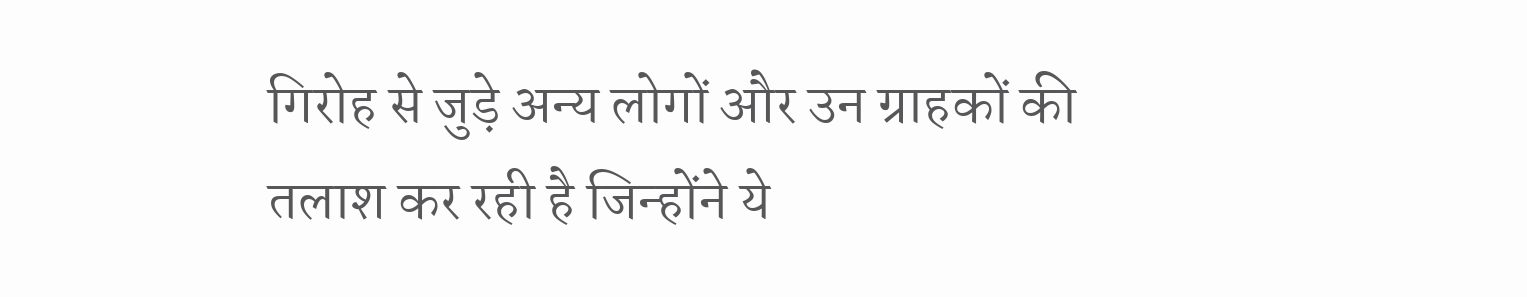गिरोह से जुड़े अन्य लोगों और उन ग्राहकों की तलाश कर रही है जिन्होंने ये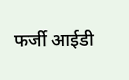फर्जी आईडी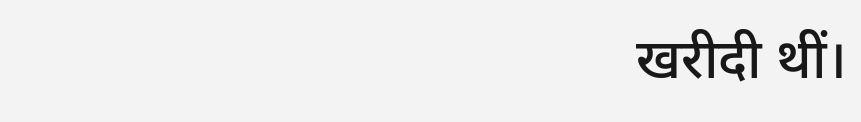खरीदी थीं।